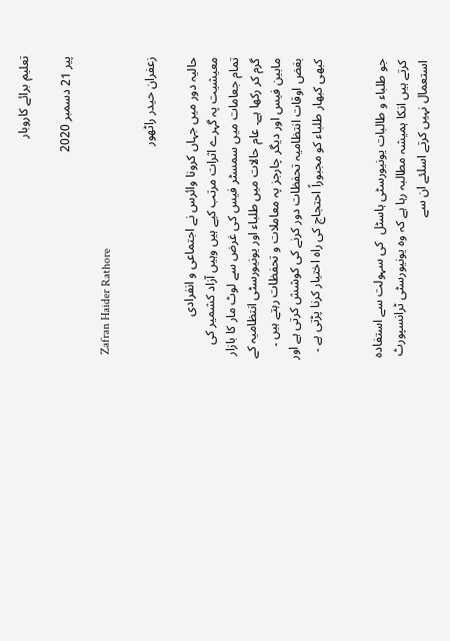تعلیم برائے کاروبار

پیر 21 دسمبر 2020

 Zafran Haider Rathore

زعفران حیدر راٹھور

حالیہ دور میں جہاں کرونا وائرس نے اجتماعی و انفرادی معیشیت پہ گہرے اثرات مرتب کیے ہیں وہیں آزاد کشمیر کی تمام جعامات میں سمسٹر فیس کی غرض سے لوٹ مار کا بازار گرم کر رکھا ہے۔ عام حالات میں طلباء اور یونیورسٹی انتظامیہ کے مابین فیس اور دیگر چارجز پہ معاملات و تحفظات رہتے ہیں ۔ بغض اوقات انتظامیہ تحفظات دور کرنے کی کوشش کرتی ہے اور کبھی کبھار طلباء کو مجبوراً احتجاج کی راہ اختیار کرنا پڑتی ہے ۔


جو طلباء و طالبات یونیورسٹی ہاسٹل  کی سہولت سے استفادہ  کرتے ہیں انکا ہمیشہ مطالبہ رہا ہے کہ وہ یونیورسٹی ٹرانسپورٹ استعمال نہیں کرتے اسلئے ان سے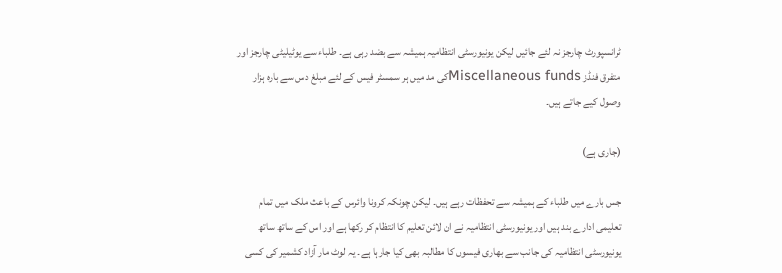ٹرانسپورٹ چارجز نہ لئے جائیں لیکن یونیورسٹی انتظامیہ ہمیشہ سے بضد رہی ہے۔ طلباء سے یوٹیلیٹی چارجز اور متفرق فنڈز Miscellaneous fundsکی مد میں ہر سمسٹر فیس کے لئے مبلغ دس سے بارہ ہزار وصول کیے جاتے ہیں۔

(جاری ہے)

جس بارے میں طلباء کے ہمیشہ سے تحفظات رہے ہیں۔ لیکن چونکہ کرونا وائرس کے باعث ملک میں تمام تعلیمی ادارے بند ہیں اور یونیورسٹی انتظامیہ نے ان لائن تعلیم کا انتظام کر رکھا ہے اور اس کے ساتھ ساتھ یونیورسٹی انتظامیہ کی جانب سے بھاری فیسوں کا مطالبہ بھی کیا جارہا ہے۔ یہ لوٹ مار آزاد کشمیر کی کسی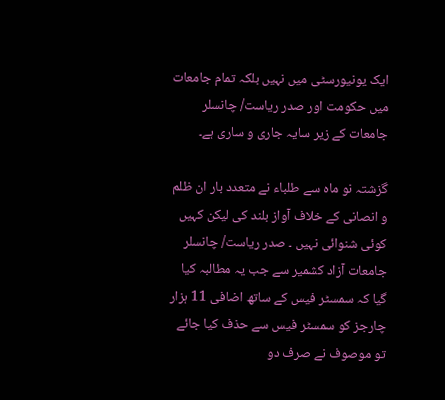ایک یونیورسٹی میں نہیں بلکہ تمام جامعات میں حکومت اور صدر ریاست/ چانسلر جامعات کے زیر سایہ جاری و ساری ہے۔

گزشتہ نو ماہ سے طلباء نے متعدد بار ان ظلم و انصانی کے خلاف آواز بلند کی لیکن کہیں کوئی شنوائی نہیں ۔ صدر ریاست/ چانسلر جامعات آزاد کشمیر سے جب یہ مطالبہ کیا گیا کہ سمسٹر فیس کے ساتھ اضافی 11 ہزار چارجز کو سمسٹر فیس سے حذف کیا جائے تو موصوف نے صرف دو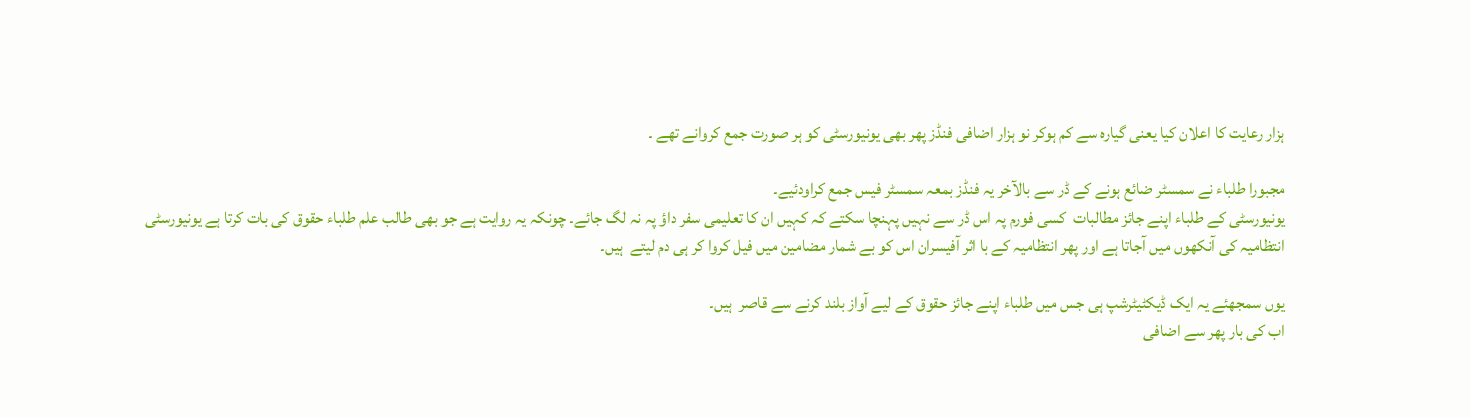ہزار رعایت کا اعلان کیا یعنی گیارہ سے کم ہوکر نو ہزار اضافی فنڈز پھر بھی یونیورسٹی کو ہر صورت جمع کروانے تھے ۔

مجبورا طلباء نے سمسٹر ضائع ہونے کے ڈر سے بالآخر یہ فنڈز بمعہ سمسٹر فیس جمع کراودئیے۔
یونیورسٹی کے طلباء اپنے جائز مطالبات  کسی فورم پہ اس ڈر سے نہیں پہنچا سکتے کہ کہیں ان کا تعلیمی سفر داؤ پہ نہ لگ جائے۔ چونکہ یہ روایت ہے جو بھی طالب علم طلباء حقوق کی بات کرتا ہے یونیورسٹی انتظامیہ کی آنکھوں میں آجاتا ہے اور پھر انتظامیہ کے با اثر آفیسران اس کو بے شمار مضامین میں فیل کروا کر ہی دم لیتے  ہیں۔

یوں سمجھئے یہ ایک ڈیکٹیٹرشپ ہی جس میں طلباء اپنے جائز حقوق کے لیے آواز بلند کرنے سے قاصر  ہیں۔
اب کی بار پھر سے اضافی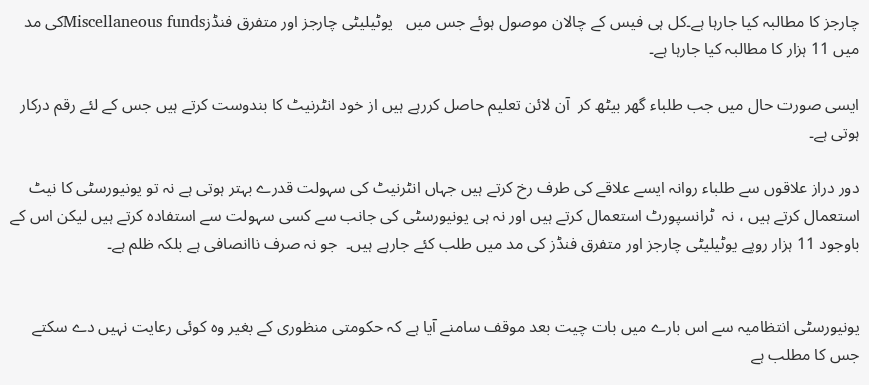چارجز کا مطالبہ کیا جارہا ہے۔کل ہی فیس کے چالان موصول ہوئے جس میں   یوٹیلیٹی چارجز اور متفرق فنڈزMiscellaneous fundsکی مد میں 11 ہزار کا مطالبہ کیا جارہا ہے۔

ایسی صورت حال میں جب طلباء گھر بیٹھ کر  آن لائن تعلیم حاصل کررہے ہیں از خود انٹرنیٹ کا بندوست کرتے ہیں جس کے لئے رقم درکار ہوتی ہے۔

دور دراز علاقوں سے طلباء روانہ ایسے علاقے کی طرف رخ کرتے ہیں جہاں انٹرنیٹ کی سہولت قدرے بہتر ہوتی ہے نہ تو یونیورسٹی کا نیٹ استعمال کرتے ہیں ، نہ  ٹرانسپورٹ استعمال کرتے ہیں اور نہ ہی یونیورسٹی کی جانب سے کسی سہولت سے استفادہ کرتے ہیں لیکن اس کے باوجود 11 ہزار روپے یوٹیلیٹی چارجز اور متفرق فنڈز کی مد میں طلب کئے جارہے ہیں۔  جو نہ صرف ناانصافی ہے بلکہ ظلم ہے۔


یونیورسٹی انتظامیہ سے اس بارے میں بات چیت بعد موقف سامنے آیا ہے کہ حکومتی منظوری کے بغیر وہ کوئی رعایت نہیں دے سکتے جس کا مطلب ہے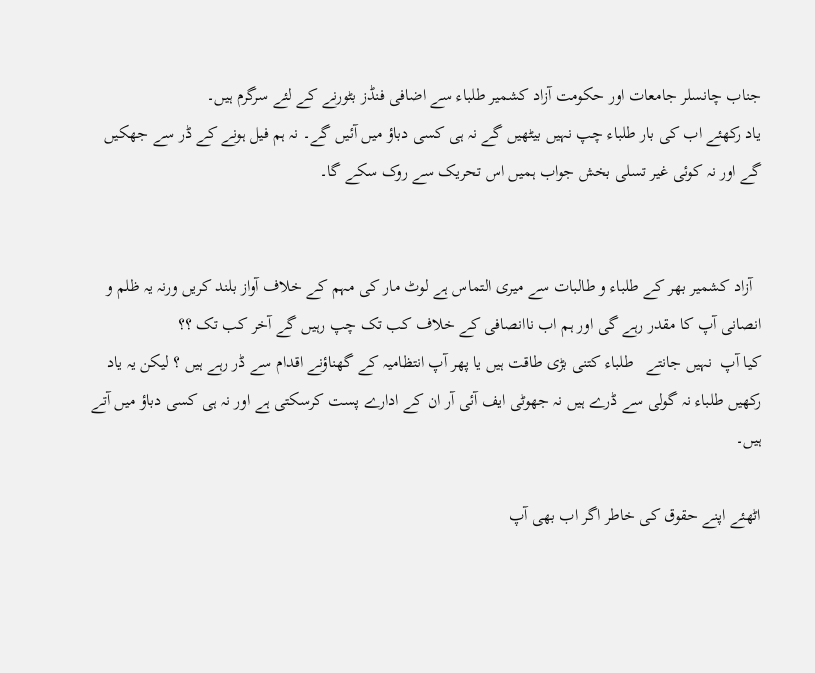جناب چانسلر جامعات اور حکومت آزاد کشمیر طلباء سے اضافی فنڈز بٹورنے کے لئے سرگرم ہیں۔
یاد رکھئے اب کی بار طلباء چپ نہیں بیٹھیں گے نہ ہی کسی دباؤ میں آئیں گے۔ نہ ہم فیل ہونے کے ڈر سے جھکیں گے اور نہ کوئی غیر تسلی بخش جواب ہمیں اس تحریک سے روک سکے گا۔


  آزاد کشمیر بھر کے طلباء و طالبات سے میری التماس ہے لوٹ مار کی مہم کے خلاف آواز بلند کریں ورنہ یہ ظلم و انصانی آپ کا مقدر رہے گی اور ہم اب ناانصافی کے خلاف کب تک چپ رہیں گے آخر کب تک ؟؟
کیا آپ  نہیں جانتے   طلباء کتنی بڑی طاقت ہیں یا پھر آپ انتظامیہ کے گھناؤنے اقدام سے ڈر رہے ہیں ؟ لیکن یہ یاد رکھیں طلباء نہ گولی سے ڈرے ہیں نہ جھوٹی ایف آئی آر ان کے ادارے پست کرسکتی ہے اور نہ ہی کسی دباؤ میں آتے ہیں۔

اٹھئے اپنے حقوق کی خاطر اگر اب بھی آپ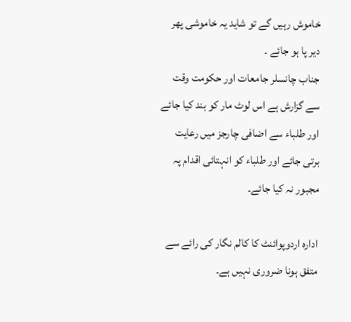خاموش رہیں گے تو شاید یہ خاموشی پھر دیر پا ہو جائے ۔
جناب چانسلر جامعات اور حکومت وقت سے گزارش ہے اس لوٹ مار کو بند کیا جائے اور طلباء سے اضافی چارجز میں رعایت برتی جائے اور طلباء کو انہتائی اقدام پہ مجبور نہ کیا جائے۔

ادارہ اردوپوائنٹ کا کالم نگار کی رائے سے متفق ہونا ضروری نہیں ہے۔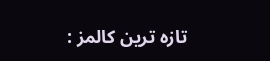تازہ ترین کالمز :